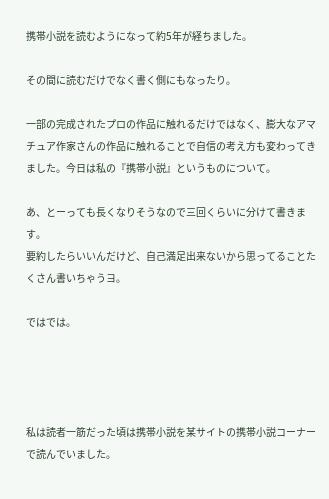携帯小説を読むようになって約5年が経ちました。

その間に読むだけでなく書く側にもなったり。

一部の完成されたプロの作品に触れるだけではなく、膨大なアマチュア作家さんの作品に触れることで自信の考え方も変わってきました。今日は私の『携帯小説』というものについて。

あ、とーっても長くなりそうなので三回くらいに分けて書きます。
要約したらいいんだけど、自己満足出来ないから思ってることたくさん書いちゃうヨ。

ではでは。




私は読者一筋だった頃は携帯小説を某サイトの携帯小説コーナーで読んでいました。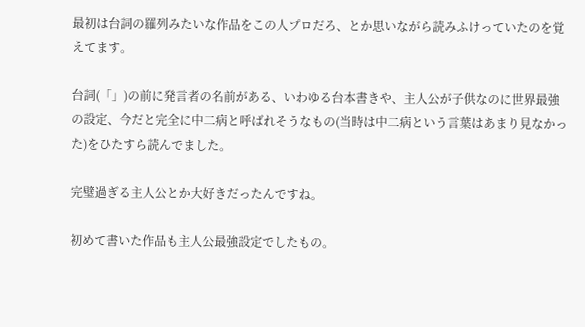最初は台詞の羅列みたいな作品をこの人プロだろ、とか思いながら読みふけっていたのを覚えてます。

台詞(「」)の前に発言者の名前がある、いわゆる台本書きや、主人公が子供なのに世界最強の設定、今だと完全に中二病と呼ばれそうなもの(当時は中二病という言葉はあまり見なかった)をひたすら読んでました。

完璧過ぎる主人公とか大好きだったんですね。

初めて書いた作品も主人公最強設定でしたもの。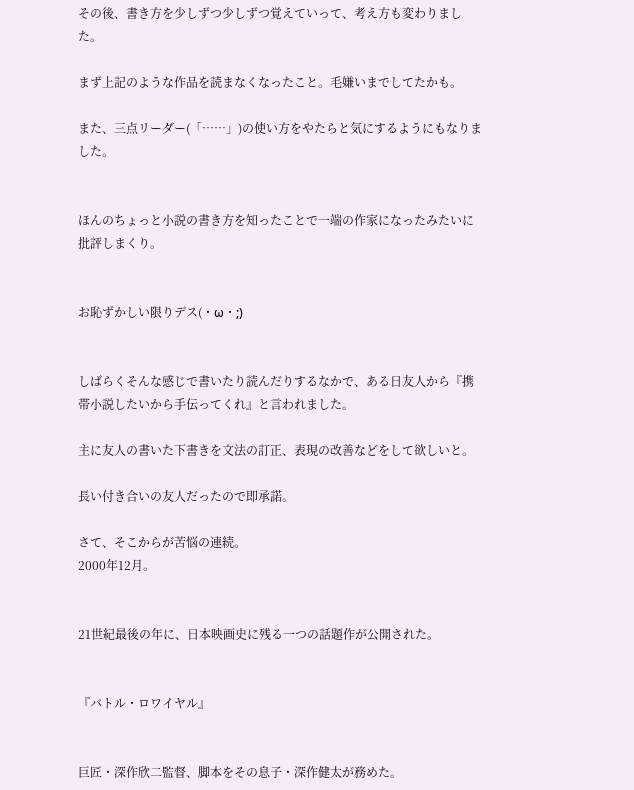その後、書き方を少しずつ少しずつ覚えていって、考え方も変わりました。

まず上記のような作品を読まなくなったこと。毛嫌いまでしてたかも。

また、三点リーダー(「……」)の使い方をやたらと気にするようにもなりました。


ほんのちょっと小説の書き方を知ったことで一端の作家になったみたいに批評しまくり。


お恥ずかしい限りデス(・ω・;)


しばらくそんな感じで書いたり読んだりするなかで、ある日友人から『携帯小説したいから手伝ってくれ』と言われました。

主に友人の書いた下書きを文法の訂正、表現の改善などをして欲しいと。

長い付き合いの友人だったので即承諾。

さて、そこからが苦悩の連続。
2000年12月。


21世紀最後の年に、日本映画史に残る一つの話題作が公開された。


『バトル・ロワイヤル』


巨匠・深作欣二監督、脚本をその息子・深作健太が務めた。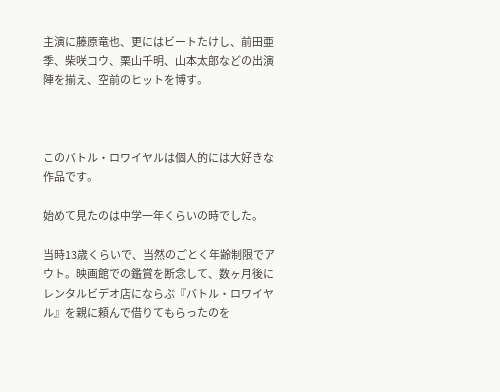主演に藤原竜也、更にはビートたけし、前田亜季、柴咲コウ、栗山千明、山本太郎などの出演陣を揃え、空前のヒットを博す。



このバトル・ロワイヤルは個人的には大好きな作品です。

始めて見たのは中学一年くらいの時でした。

当時13歳くらいで、当然のごとく年齢制限でアウト。映画館での鑑賞を断念して、数ヶ月後にレンタルビデオ店にならぶ『バトル・ロワイヤル』を親に頼んで借りてもらったのを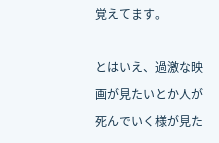覚えてます。

とはいえ、過激な映画が見たいとか人が死んでいく様が見た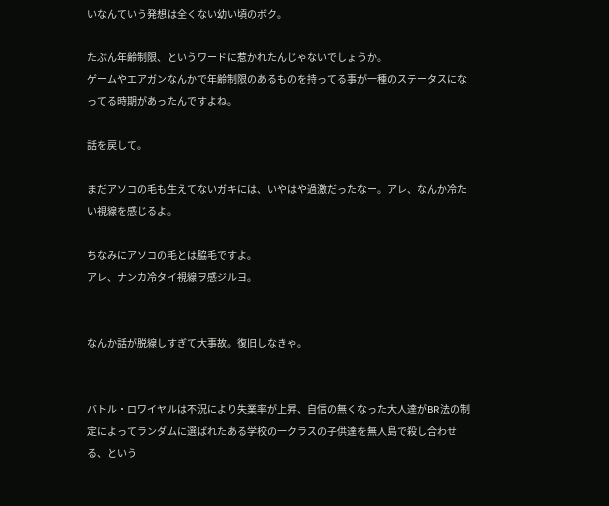いなんていう発想は全くない幼い頃のボク。

たぶん年齢制限、というワードに惹かれたんじゃないでしょうか。
ゲームやエアガンなんかで年齢制限のあるものを持ってる事が一種のステータスになってる時期があったんですよね。

話を戻して。

まだアソコの毛も生えてないガキには、いやはや過激だったなー。アレ、なんか冷たい視線を感じるよ。

ちなみにアソコの毛とは脇毛ですよ。
アレ、ナンカ冷タイ視線ヲ感ジルヨ。


なんか話が脱線しすぎて大事故。復旧しなきゃ。


バトル・ロワイヤルは不況により失業率が上昇、自信の無くなった大人達がBR法の制定によってランダムに選ばれたある学校の一クラスの子供達を無人島で殺し合わせる、という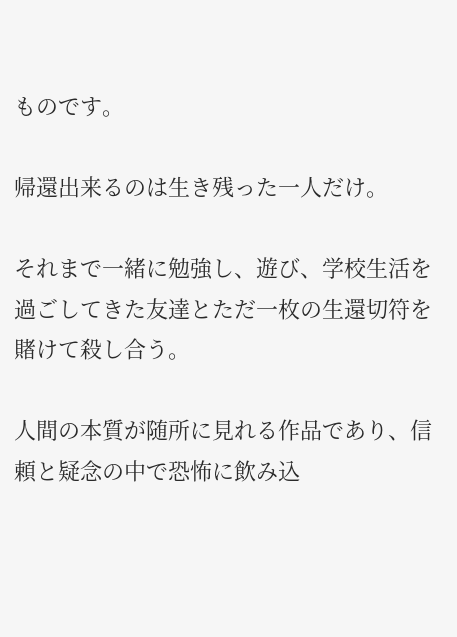ものです。

帰還出来るのは生き残った一人だけ。

それまで一緒に勉強し、遊び、学校生活を過ごしてきた友達とただ一枚の生還切符を賭けて殺し合う。

人間の本質が随所に見れる作品であり、信頼と疑念の中で恐怖に飲み込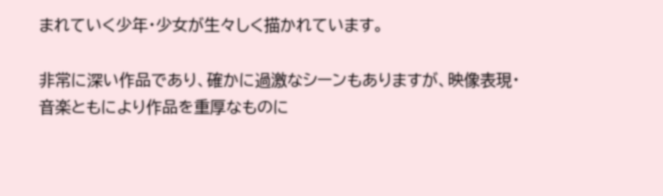まれていく少年・少女が生々しく描かれています。

非常に深い作品であり、確かに過激なシーンもありますが、映像表現・音楽ともにより作品を重厚なものに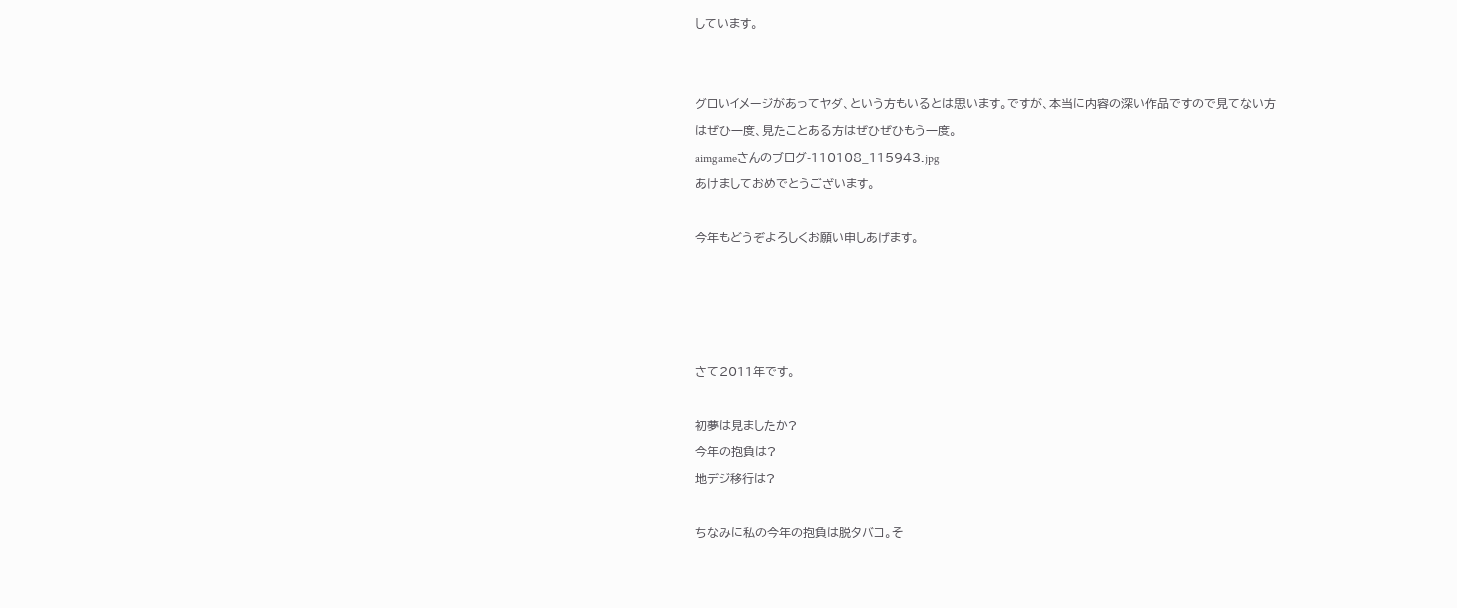しています。


グロいイメージがあってヤダ、という方もいるとは思います。ですが、本当に内容の深い作品ですので見てない方はぜひ一度、見たことある方はぜひぜひもう一度。
aimgameさんのブログ-110108_115943.jpg
あけましておめでとうございます。

今年もどうぞよろしくお願い申しあげます。




さて2011年です。

初夢は見ましたか?
今年の抱負は?
地デジ移行は?

ちなみに私の今年の抱負は脱タバコ。そ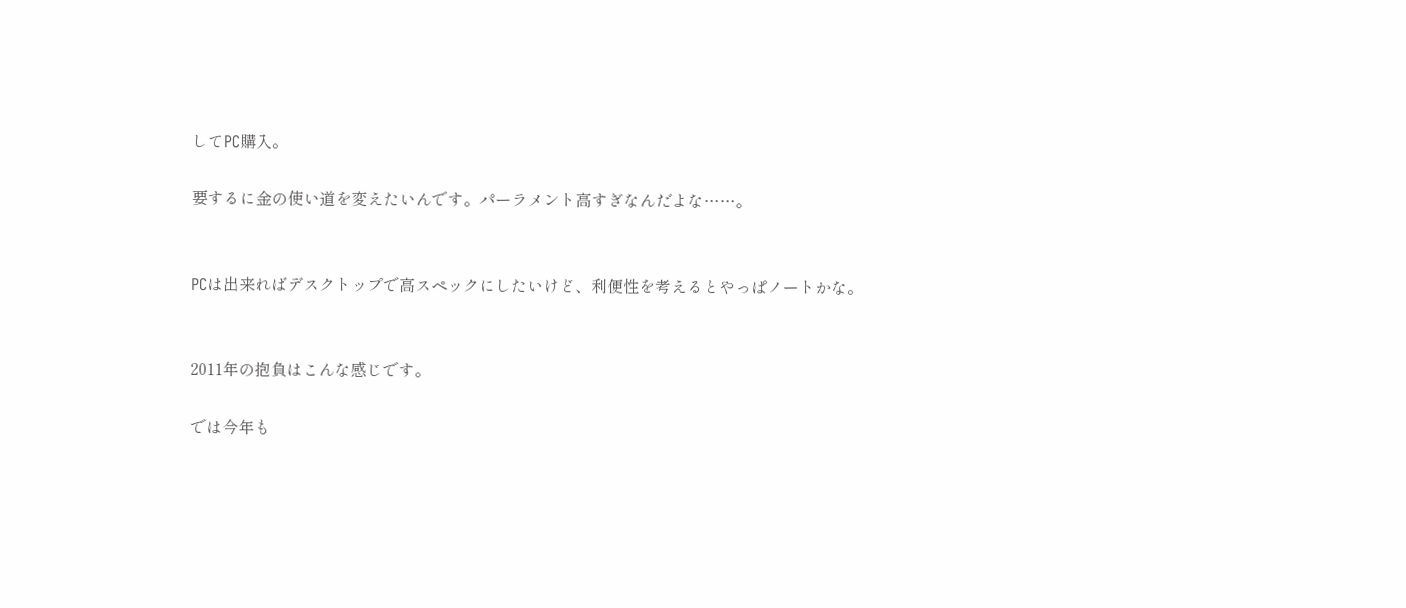してPC購入。

要するに金の使い道を変えたいんです。パーラメント高すぎなんだよな……。


PCは出来ればデスクトップで高スペックにしたいけど、利便性を考えるとやっぱノートかな。


2011年の抱負はこんな感じです。

では今年も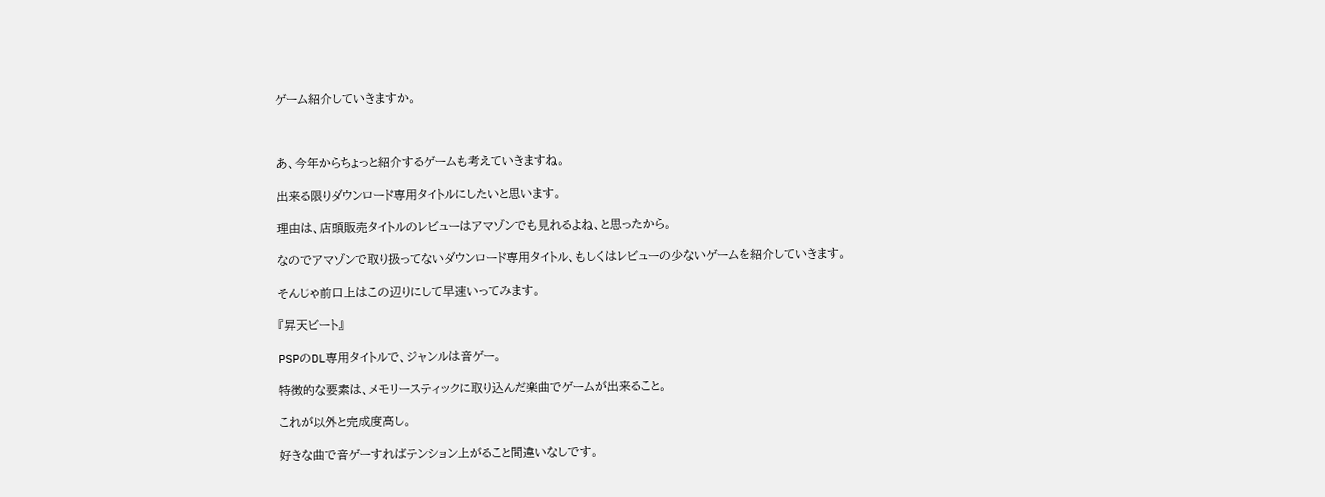ゲーム紹介していきますか。



あ、今年からちょっと紹介するゲームも考えていきますね。

出来る限りダウンロード専用タイトルにしたいと思います。

理由は、店頭販売タイトルのレビューはアマゾンでも見れるよね、と思ったから。

なのでアマゾンで取り扱ってないダウンロード専用タイトル、もしくはレビューの少ないゲームを紹介していきます。

そんじゃ前口上はこの辺りにして早速いってみます。

『昇天ビート』

PSPのDL専用タイトルで、ジャンルは音ゲー。

特徴的な要素は、メモリースティックに取り込んだ楽曲でゲームが出来ること。

これが以外と完成度高し。

好きな曲で音ゲーすればテンション上がること間違いなしです。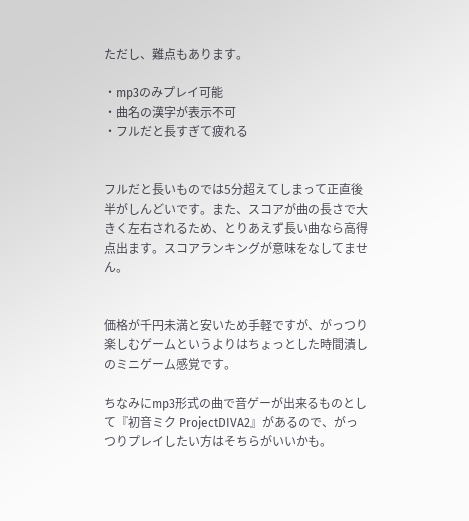ただし、難点もあります。

・mp3のみプレイ可能
・曲名の漢字が表示不可
・フルだと長すぎて疲れる


フルだと長いものでは5分超えてしまって正直後半がしんどいです。また、スコアが曲の長さで大きく左右されるため、とりあえず長い曲なら高得点出ます。スコアランキングが意味をなしてません。


価格が千円未満と安いため手軽ですが、がっつり楽しむゲームというよりはちょっとした時間潰しのミニゲーム感覚です。

ちなみにmp3形式の曲で音ゲーが出来るものとして『初音ミク ProjectDIVA2』があるので、がっつりプレイしたい方はそちらがいいかも。